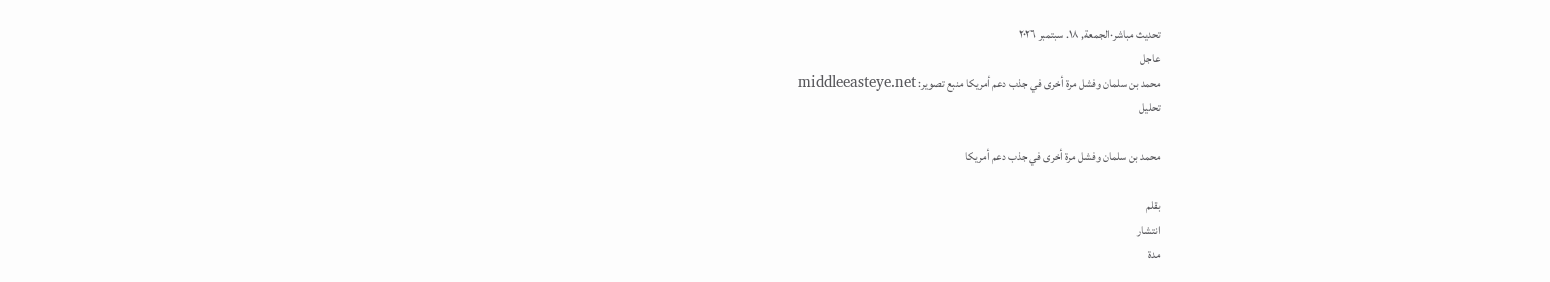تحديث مباشر·الجمعة, ١٨. سبتمبر ٢٠٢٦
عاجل
محمد بن سلمان وفشل مرة أخرى في جذب دعم أمريكا منبع تصویر: middleeasteye.net
تحليل

محمد بن سلمان وفشل مرة أخرى في جذب دعم أمريكا

بقلم
انتشار
مدة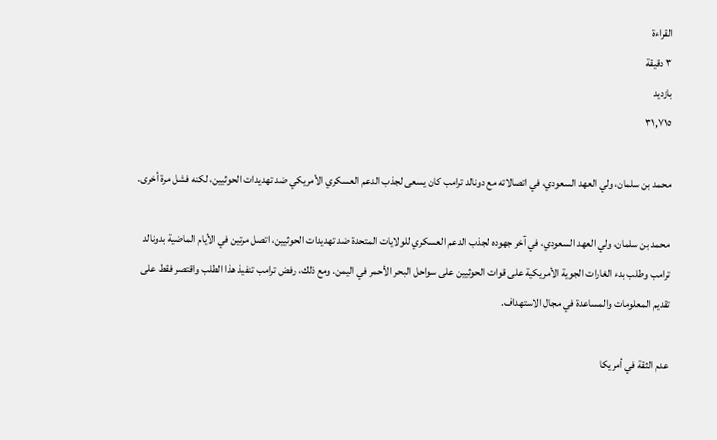القراءة
٣ دقيقة
بازدید
٣١,٧١٥

محمد بن سلمان، ولي العهد السعودي، في اتصالاته مع دونالد ترامب كان يسعى لجذب الدعم العسكري الأمريكي ضد تهديدات الحوثيين، لكنه فشل مرة أخرى.

محمد بن سلمان، ولي العهد السعودي، في آخر جهوده لجذب الدعم العسكري للولايات المتحدة ضد تهديدات الحوثيين، اتصل مرتين في الأيام الماضية بدونالد ترامب وطلب بدء الغارات الجوية الأمريكية على قوات الحوثيين على سواحل البحر الأحمر في اليمن. ومع ذلك، رفض ترامب تنفيذ هذا الطلب واقتصر فقط على تقديم المعلومات والمساعدة في مجال الاستهداف.

عدم الثقة في أمريكا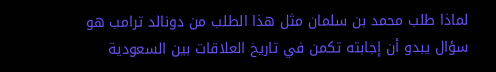لماذا طلب محمد بن سلمان مثل هذا الطلب من دونالد ترامب هو سؤال يبدو أن إجابته تكمن في تاريخ العلاقات بين السعودية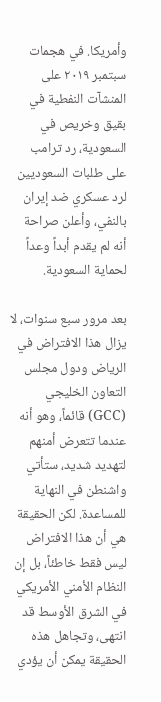وأمريكا. في هجمات سبتمبر ٢٠١٩ على المنشآت النفطية في بقيق وخريص في السعودية، رد ترامب على طلبات السعوديين لرد عسكري ضد إيران بالنفي، وأعلن صراحة أنه لم يقدم أبداً وعداً لحماية السعودية.

بعد مرور سبع سنوات، لا يزال هذا الافتراض في الرياض ودول مجلس التعاون الخليجي (GCC) قائماً، وهو أنه عندما تتعرض أمنهم لتهديد شديد، ستأتي واشنطن في النهاية للمساعدة. لكن الحقيقة هي أن هذا الافتراض ليس فقط خاطئاً، بل إن النظام الأمني الأمريكي في الشرق الأوسط قد انتهى، وتجاهل هذه الحقيقة يمكن أن يؤدي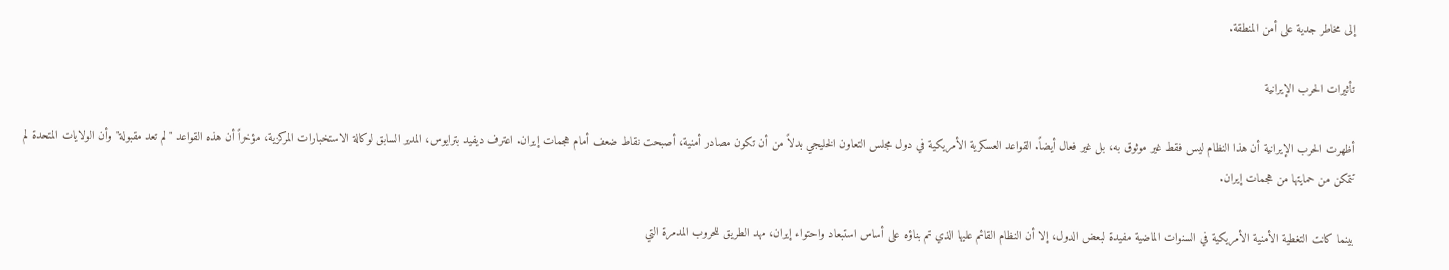إلى مخاطر جدية على أمن المنطقة.

تأثيرات الحرب الإيرانية

أظهرت الحرب الإيرانية أن هذا النظام ليس فقط غير موثوق به، بل غير فعال أيضاً. القواعد العسكرية الأمريكية في دول مجلس التعاون الخليجي بدلاً من أن تكون مصادر أمنية، أصبحت نقاط ضعف أمام هجمات إيران. اعترف ديفيد بترايوس، المدير السابق لوكالة الاستخبارات المركزية، مؤخراً أن هذه القواعد "لم تعد مقبولة" وأن الولايات المتحدة لم تتمكن من حمايتها من هجمات إيران.

بينما كانت التغطية الأمنية الأمريكية في السنوات الماضية مفيدة لبعض الدول، إلا أن النظام القائم عليها الذي تم بناؤه على أساس استبعاد واحتواء إيران، مهد الطريق للحروب المدمرة التي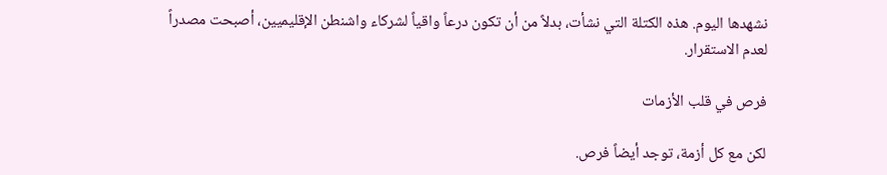نشهدها اليوم. هذه الكتلة التي نشأت، بدلاً من أن تكون درعاً واقياً لشركاء واشنطن الإقليميين، أصبحت مصدراً لعدم الاستقرار.

فرص في قلب الأزمات

لكن مع كل أزمة، توجد أيضاً فرص.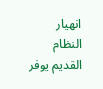انهيار النظام القديم يوفر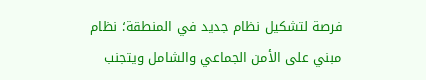فرصة لتشكيل نظام جديد في المنطقة؛ نظام مبني على الأمن الجماعي والشامل ويتجنب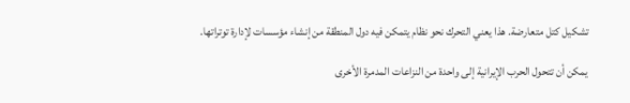تشكيل كتل متعارضة. هذا يعني التحرك نحو نظام يتمكن فيه دول المنطقة من إنشاء مؤسسات لإدارة توتراتها.

يمكن أن تتحول الحرب الإيرانية إلى واحدة من النزاعات المدمرة الأخرى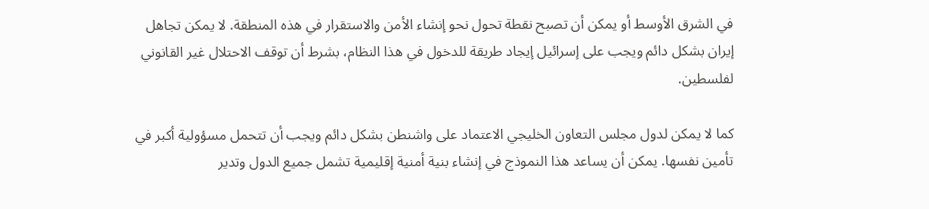في الشرق الأوسط أو يمكن أن تصبح نقطة تحول نحو إنشاء الأمن والاستقرار في هذه المنطقة. لا يمكن تجاهل إيران بشكل دائم ويجب على إسرائيل إيجاد طريقة للدخول في هذا النظام، بشرط أن توقف الاحتلال غير القانوني لفلسطين.

كما لا يمكن لدول مجلس التعاون الخليجي الاعتماد على واشنطن بشكل دائم ويجب أن تتحمل مسؤولية أكبر في تأمين نفسها. يمكن أن يساعد هذا النموذج في إنشاء بنية أمنية إقليمية تشمل جميع الدول وتدير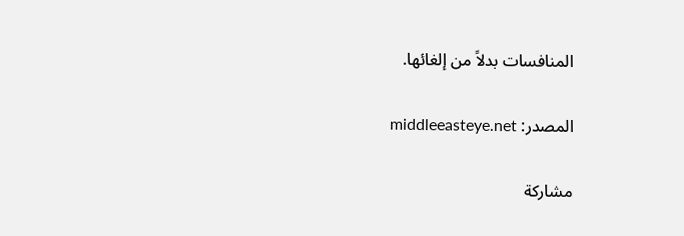المنافسات بدلاً من إلغائها.

المصدر: middleeasteye.net

مشاركة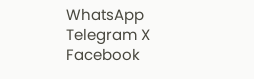WhatsApp Telegram X Facebook